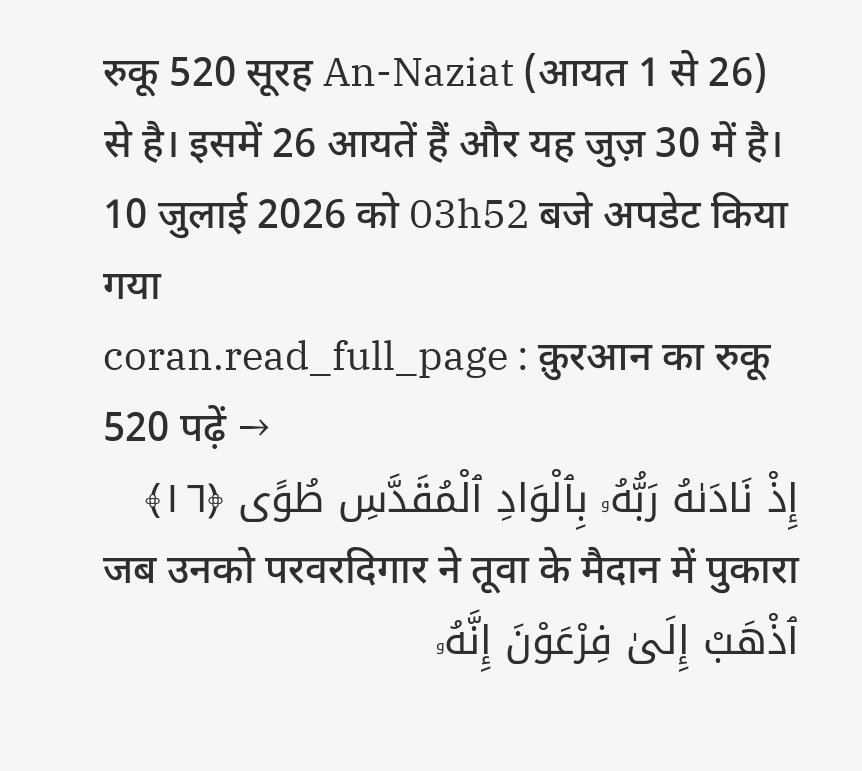रुकू 520 सूरह An-Naziat (आयत 1 से 26) से है। इसमें 26 आयतें हैं और यह जुज़ 30 में है।
10 जुलाई 2026 को 03h52 बजे अपडेट किया गया
coran.read_full_page : क़ुरआन का रुकू 520 पढ़ें →
إِذْ نَادَىٰهُ رَبُّهُۥ بِٱلْوَادِ ٱلْمُقَدَّسِ طُوًى ﴿١٦﴾
जब उनको परवरदिगार ने तूवा के मैदान में पुकारा
ٱذْهَبْ إِلَىٰ فِرْعَوْنَ إِنَّهُۥ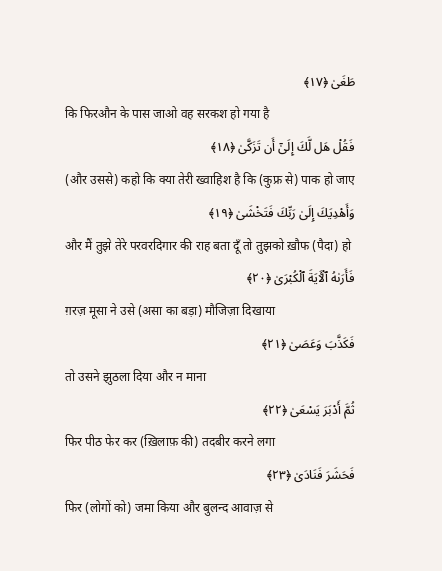طَغَىٰ ﴿١٧﴾
कि फिरऔन के पास जाओ वह सरकश हो गया है
فَقُلْ هَل لَّكَ إِلَىٰٓ أَن تَزَكَّىٰ ﴿١٨﴾
(और उससे) कहो कि क्या तेरी ख्वाहिश है कि (कुफ्र से) पाक हो जाए
وَأَهْدِيَكَ إِلَىٰ رَبِّكَ فَتَخْشَىٰ ﴿١٩﴾
और मैं तुझे तेरे परवरदिगार की राह बता दूँ तो तुझको ख़ौफ (पैदा) हो
فَأَرَىٰهُ ٱلْـَٔايَةَ ٱلْكُبْرَىٰ ﴿٢٠﴾
ग़रज़ मूसा ने उसे (असा का बड़ा) मौजिज़ा दिखाया
فَكَذَّبَ وَعَصَىٰ ﴿٢١﴾
तो उसने झुठला दिया और न माना
ثُمَّ أَدْبَرَ يَسْعَىٰ ﴿٢٢﴾
फिर पीठ फेर कर (ख़िलाफ़ की) तदबीर करने लगा
فَحَشَرَ فَنَادَىٰ ﴿٢٣﴾
फिर (लोगों को) जमा किया और बुलन्द आवाज़ से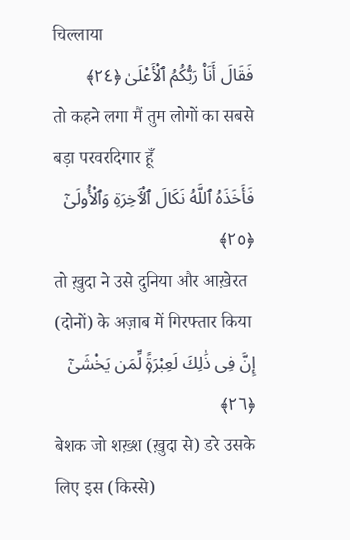चिल्लाया
فَقَالَ أَنَا۠ رَبُّكُمُ ٱلْأَعْلَىٰ ﴿٢٤﴾
तो कहने लगा मैं तुम लोगों का सबसे बड़ा परवरदिगार हूँ
فَأَخَذَهُ ٱللَّهُ نَكَالَ ٱلْـَٔاخِرَةِ وَٱلْأُولَىٰٓ ﴿٢٥﴾
तो ख़ुदा ने उसे दुनिया और आख़ेरत (दोनों) के अज़ाब में गिरफ्तार किया
إِنَّ فِى ذَٰلِكَ لَعِبْرَةًۭ لِّمَن يَخْشَىٰٓ ﴿٢٦﴾
बेशक जो शख़्श (ख़ुदा से) डरे उसके लिए इस (किस्से)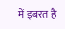में इबरत है